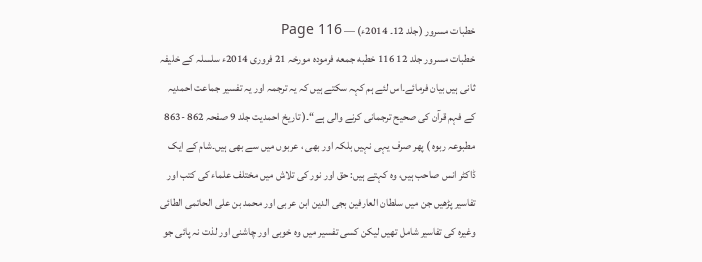خطبات مسرور (جلد 12۔ 2014ء) — Page 116
خطبات مسرور جلد 12 116 خطبه جمعه فرمودہ مورخہ 21 فروری 2014ء سلسلہ کے خلیفہ ثانی ہیں بیان فرمائے۔اس لئے ہم کہہ سکتے ہیں کہ یہ ترجمہ اور یہ تفسیر جماعت احمدیہ کے فہم قرآن کی صحیح ترجمانی کرنے والی ہے“۔( تاریخ احمدیت جلد 9 صفحہ 862 -863 مطبوعہ ربوہ ) پھر صرف یہی نہیں بلکہ اور بھی ، عربوں میں سے بھی ہیں۔شام کے ایک ڈاکٹر انس صاحب ہیں، وہ کہتے ہیں: حق اور نور کی تلاش میں مختلف علماء کی کتب اور تفاسیر پڑھیں جن میں سلطان العارفین بجی الدین ابن عربی اور محمد بن علی الحاتمی الطائی وغیرہ کی تفاسیر شامل تھیں لیکن کسی تفسیر میں وہ خوبی اور چاشنی اور لذت نہ پائی جو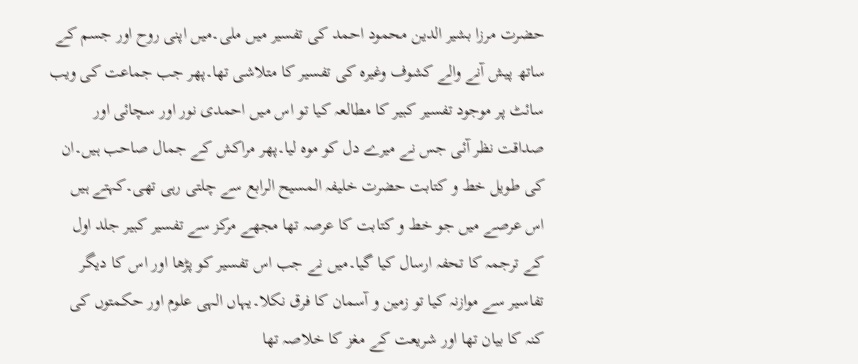حضرت مرزا بشیر الدین محمود احمد کی تفسیر میں ملی۔میں اپنی روح اور جسم کے ساتھ پیش آنے والے کشوف وغیرہ کی تفسیر کا متلاشی تھا۔پھر جب جماعت کی ویب سائٹ پر موجود تفسیر کبیر کا مطالعہ کیا تو اس میں احمدی نور اور سچائی اور صداقت نظر آئی جس نے میرے دل کو موہ لیا۔پھر مراکش کے جمال صاحب ہیں۔ان کی طویل خط و کتابت حضرت خلیفہ المسیح الرابع سے چلتی رہی تھی۔کہتے ہیں اس عرصے میں جو خط و کتابت کا عرصہ تھا مجھے مرکز سے تفسیر کبیر جلد اول کے ترجمہ کا تحفہ ارسال کیا گیا۔میں نے جب اس تفسیر کو پڑھا اور اس کا دیگر تفاسیر سے موازنہ کیا تو زمین و آسمان کا فرق نکلا۔یہاں الہی علوم اور حکمتوں کی کنہ کا بیان تھا اور شریعت کے مغز کا خلاصہ تھا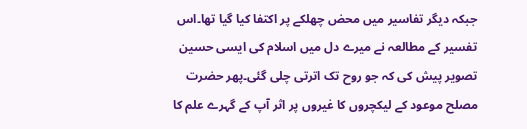جبکہ دیگر تفاسیر میں محض چھلکے پر اکتفا کیا گیا تھا۔اس تفسیر کے مطالعہ نے میرے دل میں اسلام کی ایسی حسین تصویر پیش کی کہ جو روح تک اترتی چلی گئی۔پھر حضرت مصلح موعود کے لیکچروں کا غیروں پر اثر آپ کے گہرے علم کا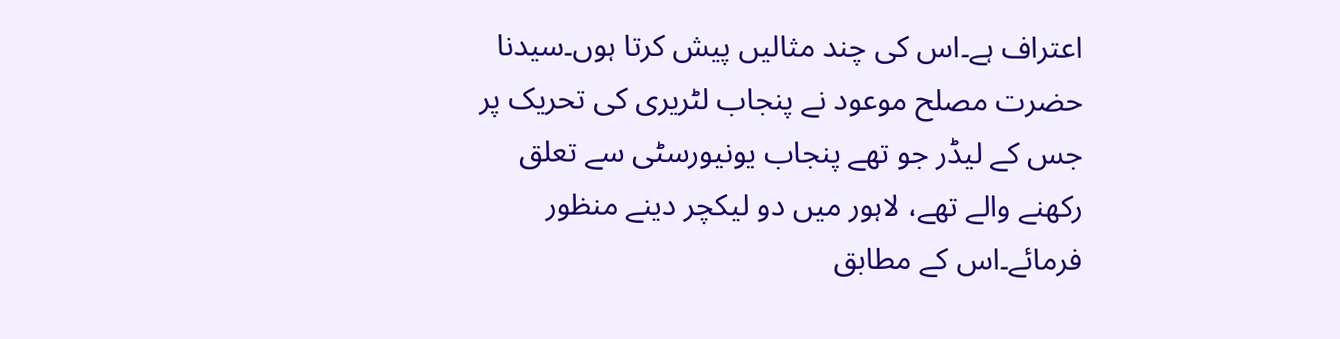اعتراف ہے۔اس کی چند مثالیں پیش کرتا ہوں۔سیدنا حضرت مصلح موعود نے پنجاب لٹریری کی تحریک پر جس کے لیڈر جو تھے پنجاب یونیورسٹی سے تعلق رکھنے والے تھے، لاہور میں دو لیکچر دینے منظور فرمائے۔اس کے مطابق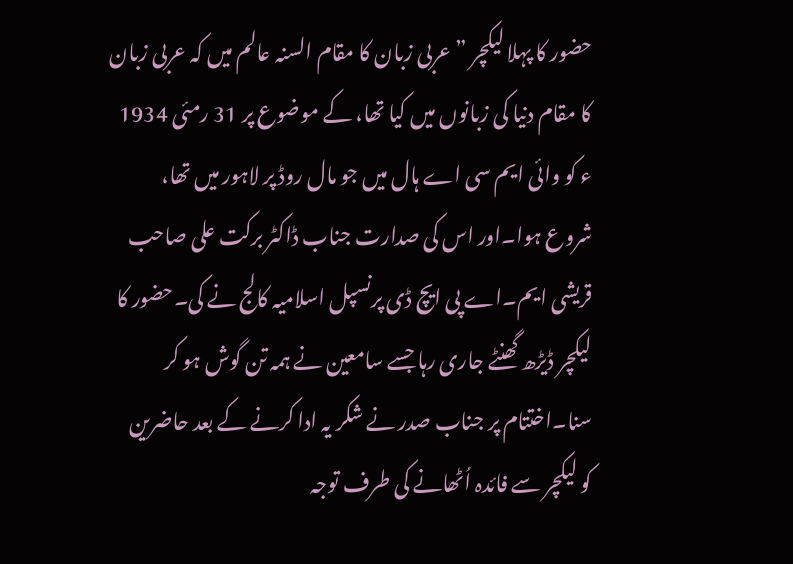حضور کا پہلا لیکچر ”عربی زبان کا مقام السنہ عالم میں کہ عربی زبان کا مقام دنیا کی زبانوں میں کیا تھا، کے موضوع پر 31 رمئی 1934 ء کو وائی ایم سی اے ہال میں جو مال روڈ پر لاہور میں تھا، شروع ہوا۔اور اس کی صدارت جناب ڈاکٹر برکت علی صاحب قریشی ایم۔اے پی ایچ ڈی پرنسپل اسلامیہ کالج نے کی۔حضور کا لیکچر ڈیڑھ گھنٹے جاری رہا جسے سامعین نے ہمہ تن گوش ہو کر سنا۔اختتام پر جناب صدر نے شکر یہ ادا کرنے کے بعد حاضرین کو لیکچر سے فائدہ اُٹھانے کی طرف توجہ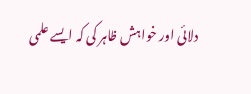دلائی اور خواہش ظاہر کی کہ ایسے علمی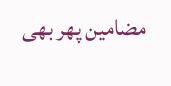مضامین پھر بھی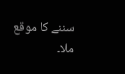سننے کا موقع ملا۔